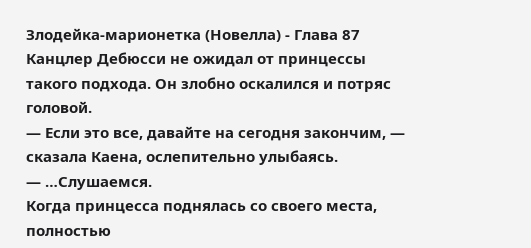Злодейка-марионетка (Новелла) - Глава 87
Канцлер Дебюсси не ожидал от принцессы такого подхода. Он злобно оскалился и потряс головой.
— Если это все, давайте на сегодня закончим, — сказала Каена, ослепительно улыбаясь.
— …Слушаемся.
Когда принцесса поднялась со своего места, полностью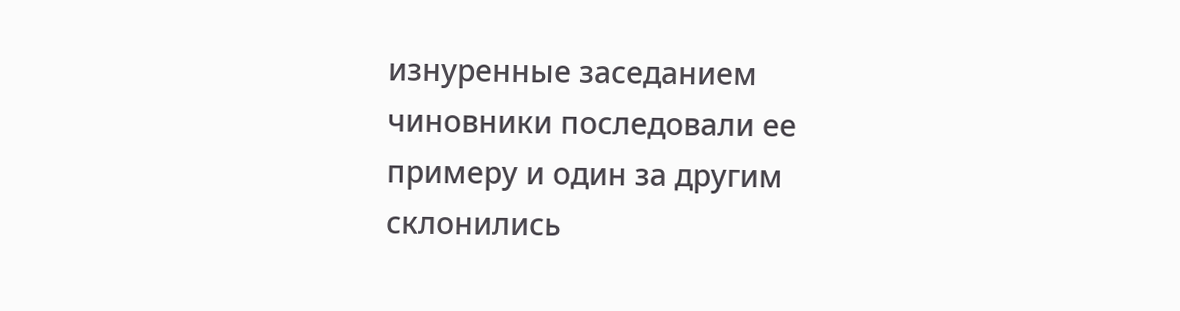изнуренные заседанием чиновники последовали ее примеру и один за другим склонились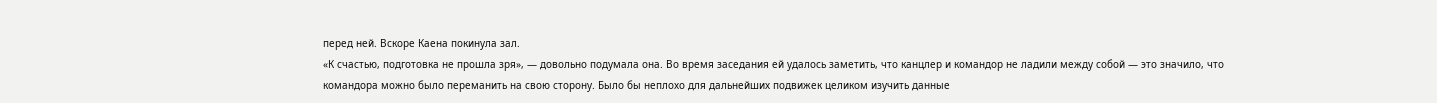перед ней. Вскоре Каена покинула зал.
«К счастью, подготовка не прошла зря», — довольно подумала она. Во время заседания ей удалось заметить, что канцлер и командор не ладили между собой — это значило, что командора можно было переманить на свою сторону. Было бы неплохо для дальнейших подвижек целиком изучить данные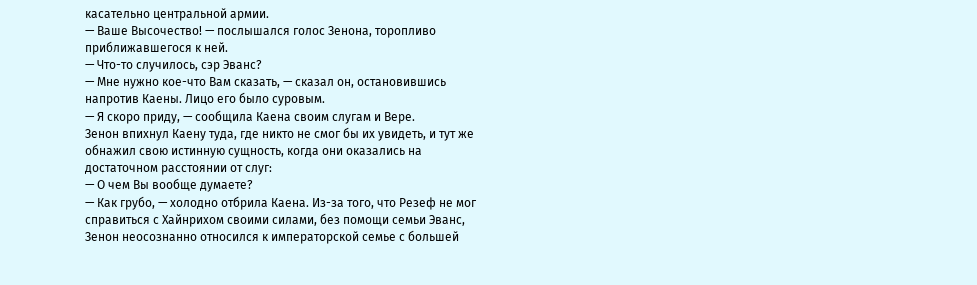касательно центральной армии.
— Ваше Высочество! — послышался голос Зенона, торопливо приближавшегося к ней.
— Что-то случилось, сэр Эванс?
— Мне нужно кое-что Вам сказать, — сказал он, остановившись напротив Каены. Лицо его было суровым.
— Я скоро приду, — сообщила Каена своим слугам и Вере.
Зенон впихнул Каену туда, где никто не смог бы их увидеть, и тут же обнажил свою истинную сущность, когда они оказались на достаточном расстоянии от слуг:
— О чем Вы вообще думаете?
— Как грубо, — холодно отбрила Каена. Из-за того, что Резеф не мог справиться с Хайнрихом своими силами, без помощи семьи Эванс, Зенон неосознанно относился к императорской семье с большей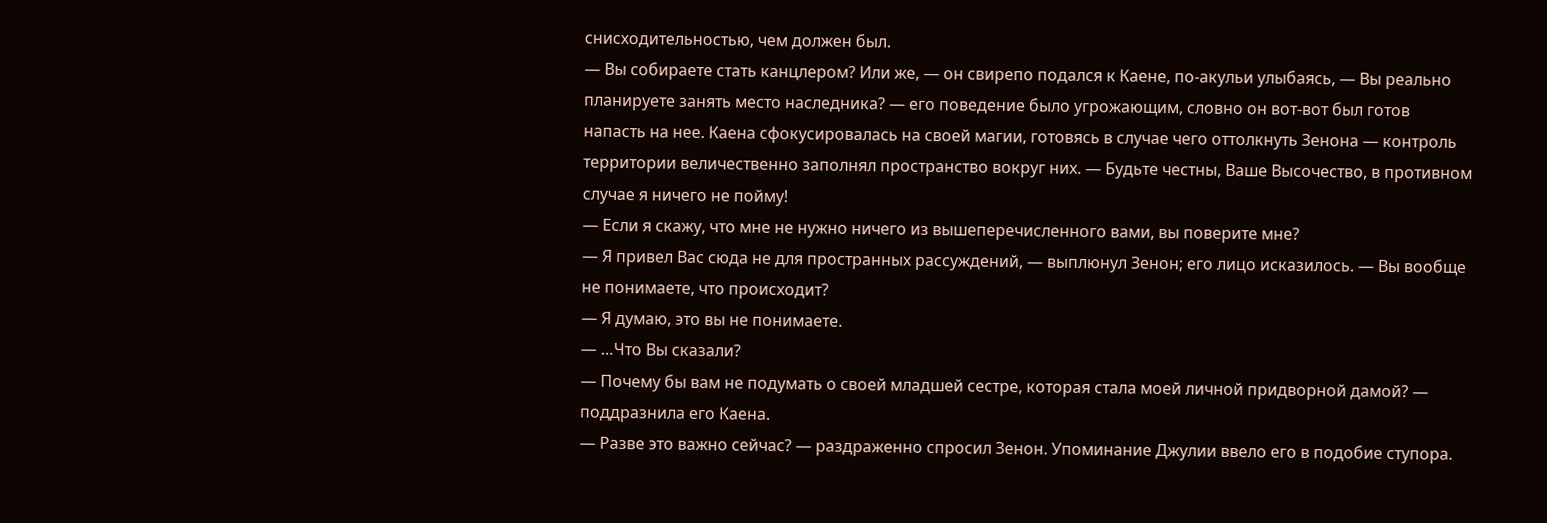снисходительностью, чем должен был.
— Вы собираете стать канцлером? Или же, — он свирепо подался к Каене, по-акульи улыбаясь, — Вы реально планируете занять место наследника? — его поведение было угрожающим, словно он вот-вот был готов напасть на нее. Каена сфокусировалась на своей магии, готовясь в случае чего оттолкнуть Зенона — контроль территории величественно заполнял пространство вокруг них. — Будьте честны, Ваше Высочество, в противном случае я ничего не пойму!
— Если я скажу, что мне не нужно ничего из вышеперечисленного вами, вы поверите мне?
— Я привел Вас сюда не для пространных рассуждений, — выплюнул Зенон; его лицо исказилось. — Вы вообще не понимаете, что происходит?
— Я думаю, это вы не понимаете.
— …Что Вы сказали?
— Почему бы вам не подумать о своей младшей сестре, которая стала моей личной придворной дамой? — поддразнила его Каена.
— Разве это важно сейчас? — раздраженно спросил Зенон. Упоминание Джулии ввело его в подобие ступора.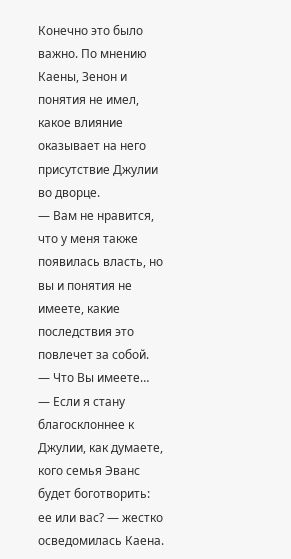Конечно это было важно. По мнению Каены, Зенон и понятия не имел, какое влияние оказывает на него присутствие Джулии во дворце.
— Вам не нравится, что у меня также появилась власть, но вы и понятия не имеете, какие последствия это повлечет за собой.
— Что Вы имеете…
— Если я стану благосклоннее к Джулии, как думаете, кого семья Эванс будет боготворить: ее или вас? — жестко осведомилась Каена.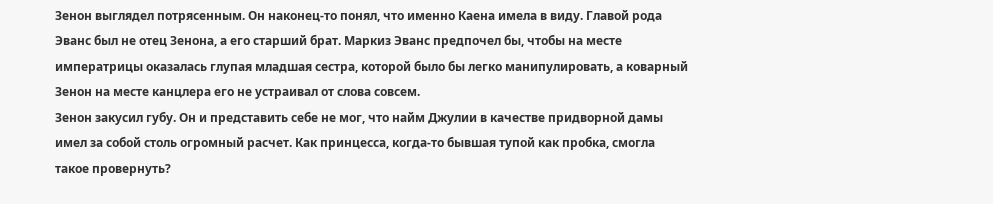Зенон выглядел потрясенным. Он наконец-то понял, что именно Каена имела в виду. Главой рода Эванс был не отец Зенона, а его старший брат. Маркиз Эванс предпочел бы, чтобы на месте императрицы оказалась глупая младшая сестра, которой было бы легко манипулировать, а коварный Зенон на месте канцлера его не устраивал от слова совсем.
Зенон закусил губу. Он и представить себе не мог, что найм Джулии в качестве придворной дамы имел за собой столь огромный расчет. Как принцесса, когда-то бывшая тупой как пробка, смогла такое провернуть?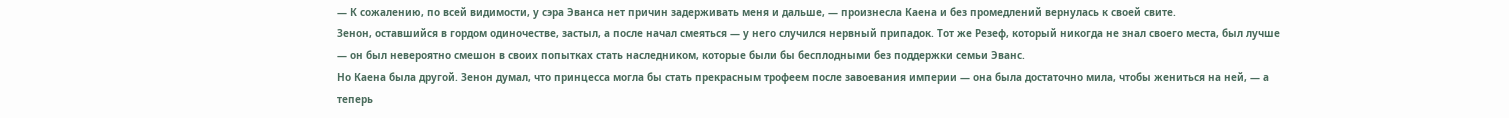— К сожалению, по всей видимости, у сэра Эванса нет причин задерживать меня и дальше, — произнесла Каена и без промедлений вернулась к своей свите.
Зенон, оставшийся в гордом одиночестве, застыл, а после начал смеяться — у него случился нервный припадок. Тот же Резеф, который никогда не знал своего места, был лучше — он был невероятно смешон в своих попытках стать наследником, которые были бы бесплодными без поддержки семьи Эванс.
Но Каена была другой. Зенон думал, что принцесса могла бы стать прекрасным трофеем после завоевания империи — она была достаточно мила, чтобы жениться на ней, — а теперь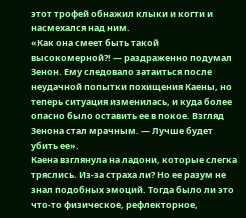этот трофей обнажил клыки и когти и насмехался над ним.
«Как она смеет быть такой высокомерной?! — раздраженно подумал Зенон. Ему следовало затаиться после неудачной попытки похищения Каены, но теперь ситуация изменилась, и куда более опасно было оставить ее в покое. Взгляд Зенона стал мрачным. — Лучше будет убить ее».
Каена взглянула на ладони, которые слегка тряслись. Из-за страха ли? Но ее разум не знал подобных эмоций. Тогда было ли это что-то физическое, рефлекторное,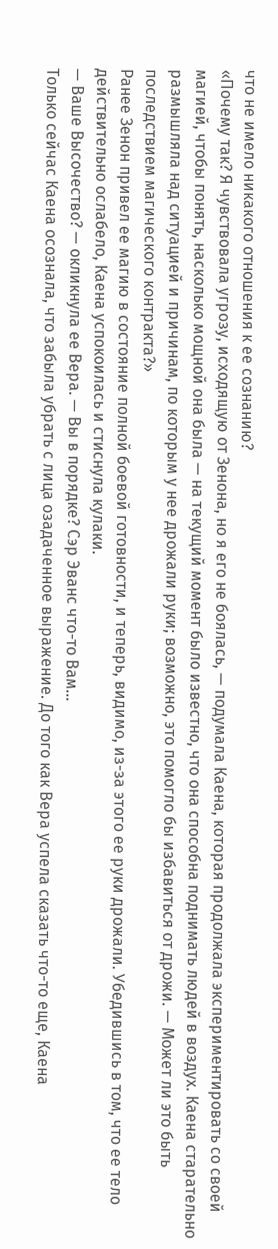что не имело никакого отношения к ее сознанию?
«Почему так? Я чувствовала угрозу, исходящую от Зенона, но я его не боялась, — подумала Каена, которая продолжала экспериментировать со своей магией, чтобы понять, насколько мощной она была — на текущий момент было известно, что она способна поднимать людей в воздух. Каена старательно размышляла над ситуацией и причинам, по которым у нее дрожали руки; возможно, это помогло бы избавиться от дрожи. — Может ли это быть последствием магического контракта?»
Ранее Зенон привел ее магию в состояние полной боевой готовности, и теперь, видимо, из-за этого ее руки дрожали. Убедившись в том, что ее тело действительно ослабело, Каена успокоилась и стиснула кулаки.
— Ваше Высочество? — окликнула ее Вера. — Вы в порядке? Сэр Эванс что-то Вам…
Только сейчас Каена осознала, что забыла убрать с лица озадаченное выражение. До того как Вера успела сказать что-то еще, Каена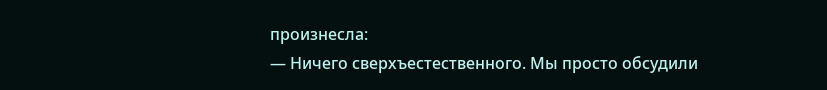произнесла:
— Ничего сверхъестественного. Мы просто обсудили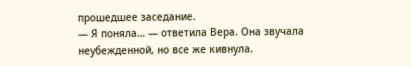прошедшее заседание.
— Я поняла… — ответила Вера. Она звучала неубежденной, но все же кивнула.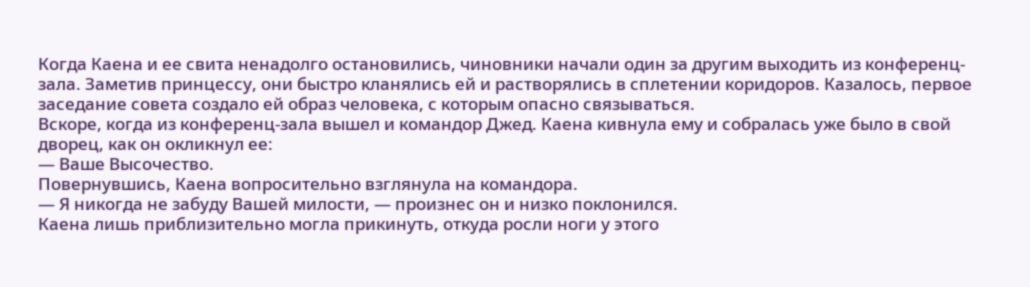Когда Каена и ее свита ненадолго остановились, чиновники начали один за другим выходить из конференц-зала. Заметив принцессу, они быстро кланялись ей и растворялись в сплетении коридоров. Казалось, первое заседание совета создало ей образ человека, с которым опасно связываться.
Вскоре, когда из конференц-зала вышел и командор Джед. Каена кивнула ему и собралась уже было в свой дворец, как он окликнул ее:
— Ваше Высочество.
Повернувшись, Каена вопросительно взглянула на командора.
— Я никогда не забуду Вашей милости, — произнес он и низко поклонился.
Каена лишь приблизительно могла прикинуть, откуда росли ноги у этого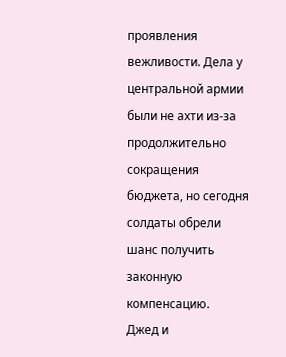проявления вежливости. Дела у центральной армии были не ахти из-за продолжительно сокращения бюджета, но сегодня солдаты обрели шанс получить законную компенсацию.
Джед и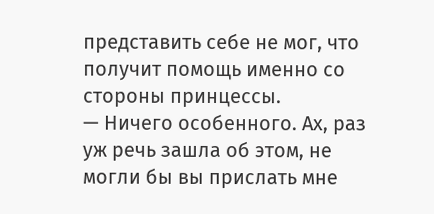представить себе не мог, что получит помощь именно со стороны принцессы.
— Ничего особенного. Ах, раз уж речь зашла об этом, не могли бы вы прислать мне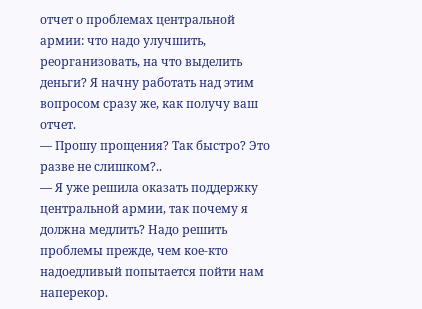отчет о проблемах центральной армии: что надо улучшить, реорганизовать, на что выделить деньги? Я начну работать над этим вопросом сразу же, как получу ваш отчет.
— Прошу прощения? Так быстро? Это разве не слишком?..
— Я уже решила оказать поддержку центральной армии, так почему я должна медлить? Надо решить проблемы прежде, чем кое-кто надоедливый попытается пойти нам наперекор.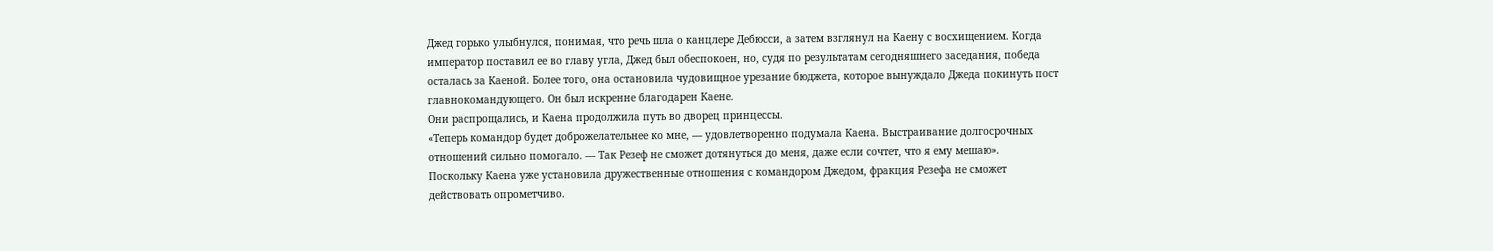Джед горько улыбнулся, понимая, что речь шла о канцлере Дебюсси, а затем взглянул на Каену с восхищением. Когда император поставил ее во главу угла, Джед был обеспокоен, но, судя по результатам сегодняшнего заседания, победа осталась за Каеной. Более того, она остановила чудовищное урезание бюджета, которое вынуждало Джеда покинуть пост главнокомандующего. Он был искренне благодарен Каене.
Они распрощались, и Каена продолжила путь во дворец принцессы.
«Теперь командор будет доброжелательнее ко мне, — удовлетворенно подумала Каена. Выстраивание долгосрочных отношений сильно помогало. — Так Резеф не сможет дотянуться до меня, даже если сочтет, что я ему мешаю».
Поскольку Каена уже установила дружественные отношения с командором Джедом, фракция Резефа не сможет действовать опрометчиво.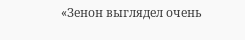«Зенон выглядел очень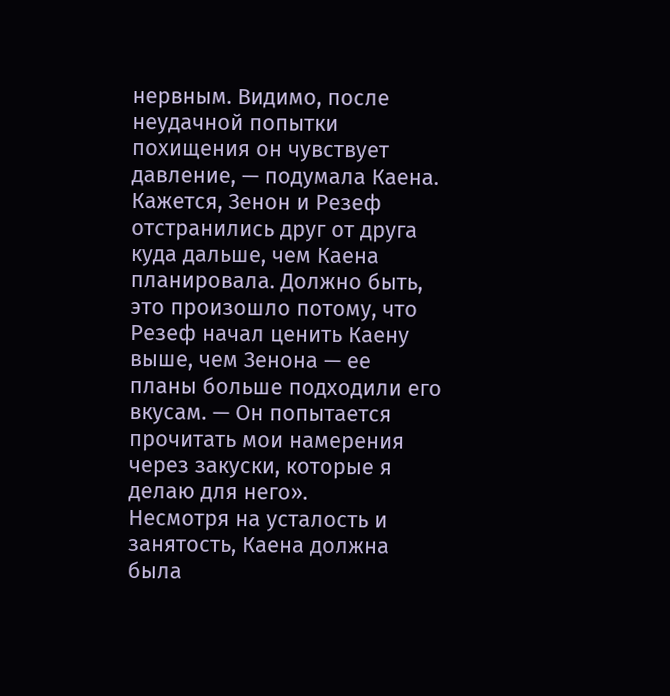нервным. Видимо, после неудачной попытки похищения он чувствует давление, — подумала Каена. Кажется, Зенон и Резеф отстранились друг от друга куда дальше, чем Каена планировала. Должно быть, это произошло потому, что Резеф начал ценить Каену выше, чем Зенона — ее планы больше подходили его вкусам. — Он попытается прочитать мои намерения через закуски, которые я делаю для него».
Несмотря на усталость и занятость, Каена должна была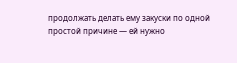продолжать делать ему закуски по одной простой причине — ей нужно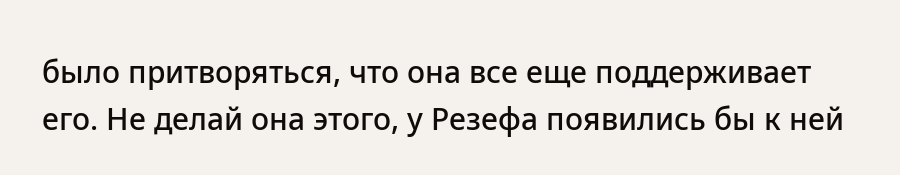было притворяться, что она все еще поддерживает его. Не делай она этого, у Резефа появились бы к ней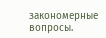закономерные вопросы.